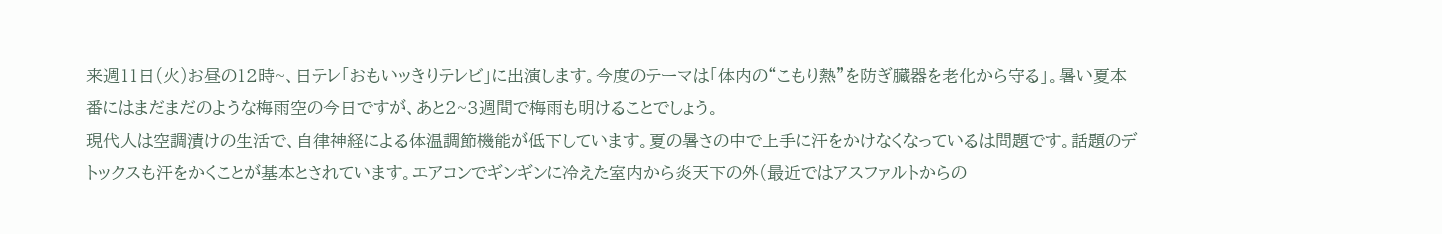来週11日(火)お昼の12時~、日テレ「おもいッきりテレビ」に出演します。今度のテーマは「体内の“こもり熱”を防ぎ臓器を老化から守る」。暑い夏本番にはまだまだのような梅雨空の今日ですが、あと2~3週間で梅雨も明けることでしょう。
現代人は空調漬けの生活で、自律神経による体温調節機能が低下しています。夏の暑さの中で上手に汗をかけなくなっているは問題です。話題のデトックスも汗をかくことが基本とされています。エアコンでギンギンに冷えた室内から炎天下の外(最近ではアスファルトからの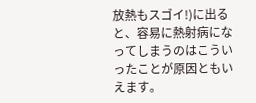放熱もスゴイ!)に出ると、容易に熱射病になってしまうのはこういったことが原因ともいえます。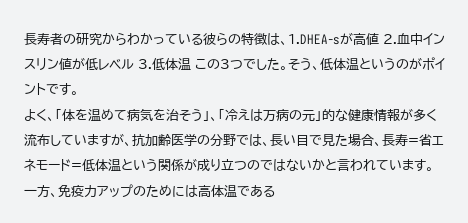長寿者の研究からわかっている彼らの特徴は、1.DHEA-sが高値 2.血中インスリン値が低レベル 3.低体温 この3つでした。そう、低体温というのがポイントです。
よく、「体を温めて病気を治そう」、「冷えは万病の元」的な健康情報が多く流布していますが、抗加齢医学の分野では、長い目で見た場合、長寿=省エネモード=低体温という関係が成り立つのではないかと言われています。一方、免疫力アップのためには高体温である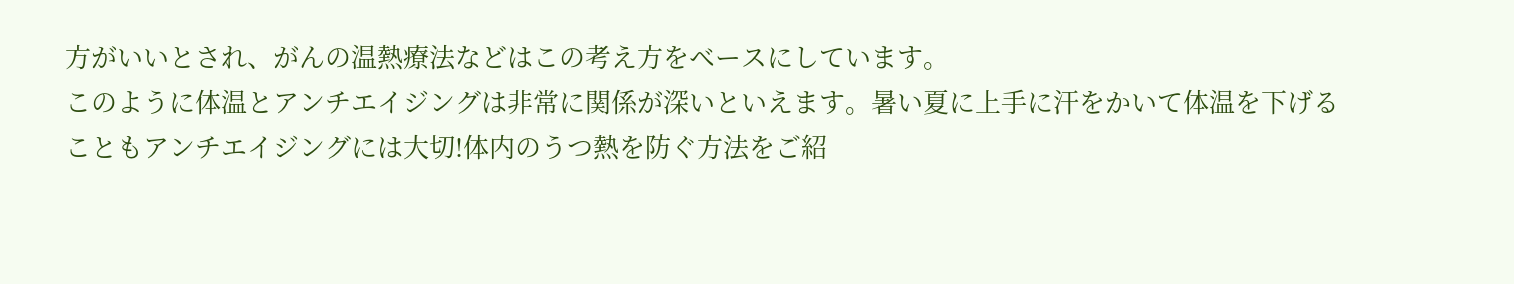方がいいとされ、がんの温熱療法などはこの考え方をベースにしています。
このように体温とアンチエイジングは非常に関係が深いといえます。暑い夏に上手に汗をかいて体温を下げることもアンチエイジングには大切!体内のうつ熱を防ぐ方法をご紹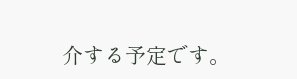介する予定です。